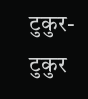टुकुर-टुकुर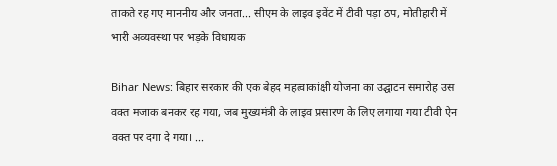ताकते रह गए माननीय और जनता... सीएम के लाइव इवेंट में टीवी पड़ा ठप, मोतीहारी में भारी अव्यवस्था पर भड़के विधायक

Bihar News: बिहार सरकार की एक बेहद महत्वाकांक्षी योजना का उद्घाटन समारोह उस वक्त मजाक बनकर रह गया, जब मुख्यमंत्री के लाइव प्रसारण के लिए लगाया गया टीवी ऐन वक्त पर दगा दे गया। ...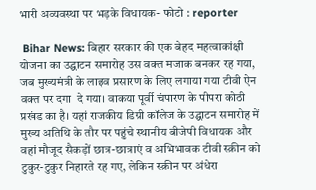भारी अव्यवस्था पर भड़के विधायक- फोटो : reporter

 Bihar News: बिहार सरकार की एक बेहद महत्वाकांक्षी योजना का उद्घाटन समारोह उस वक्त मजाक बनकर रह गया, जब मुख्यमंत्री के लाइव प्रसारण के लिए लगाया गया टीवी ऐन वक्त पर दगा  दे गया। वाकया पूर्वी चंपारण के पीपरा कोठी प्रखंड का है। यहां राजकीय डिग्री कॉलेज के उद्घाटन समारोह में मुख्य अतिथि के तौर पर पहुंचे स्थानीय बीजेपी विधायक और वहां मौजूद सैकड़ों छात्र-छात्राएं व अभिभावक टीवी स्क्रीन को टुकुर-टुकुर निहारते रह गए, लेकिन स्क्रीन पर अंधेरा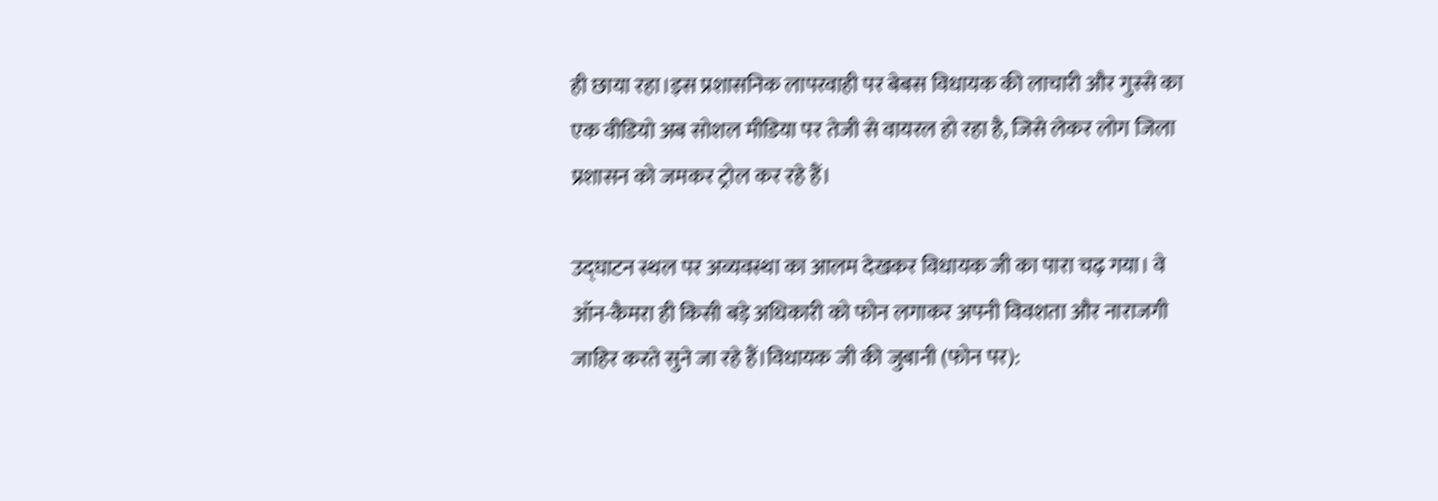ही छाया रहा।इस प्रशासनिक लापरवाही पर बेबस विधायक की लाचारी और गुस्से का एक वीडियो अब सोशल मीडिया पर तेजी से वायरल हो रहा है, जिसे लेकर लोग जिला प्रशासन को जमकर ट्रोल कर रहे हैं।

उद्घाटन स्थल पर अव्यवस्था का आलम देखकर विधायक जी का पारा चढ़ गया। वे ऑन-कैमरा ही किसी बड़े अधिकारी को फोन लगाकर अपनी विवशता और नाराजगी जाहिर करते सुने जा रहे हैं।विधायक जी की जुबानी (फोन पर):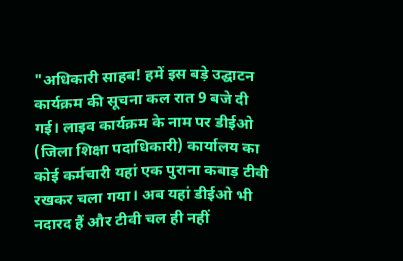"अधिकारी साहब! हमें इस बड़े उद्घाटन कार्यक्रम की सूचना कल रात 9 बजे दी गई। लाइव कार्यक्रम के नाम पर डीईओ (जिला शिक्षा पदाधिकारी) कार्यालय का कोई कर्मचारी यहां एक पुराना कबाड़ टीवी रखकर चला गया। अब यहां डीईओ भी नदारद हैं और टीवी चल ही नहीं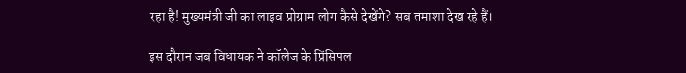रहा है! मुख्यमंत्री जी का लाइव प्रोग्राम लोग कैसे देखेंगे? सब तमाशा देख रहे हैं।

इस दौरान जब विधायक ने कॉलेज के प्रिंसिपल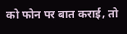को फोन पर बात कराई, तो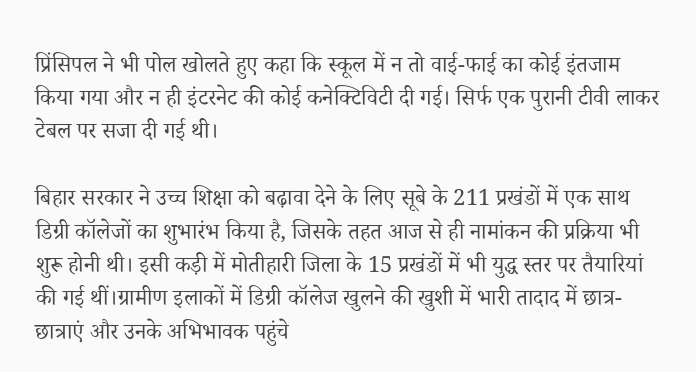प्रिंसिपल ने भी पोल खोलते हुए कहा कि स्कूल में न तो वाई-फाई का कोई इंतजाम किया गया और न ही इंटरनेट की कोई कनेक्टिविटी दी गई। सिर्फ एक पुरानी टीवी लाकर टेबल पर सजा दी गई थी।

बिहार सरकार ने उच्च शिक्षा को बढ़ावा देने के लिए सूबे के 211 प्रखंडों में एक साथ डिग्री कॉलेजों का शुभारंभ किया है, जिसके तहत आज से ही नामांकन की प्रक्रिया भी शुरू होनी थी। इसी कड़ी में मोतीहारी जिला के 15 प्रखंडों में भी युद्ध स्तर पर तैयारियां की गई थीं।ग्रामीण इलाकों में डिग्री कॉलेज खुलने की खुशी में भारी तादाद में छात्र-छात्राएं और उनके अभिभावक पहुंचे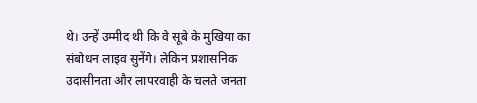थे। उन्हें उम्मीद थी कि वे सूबे के मुखिया का संबोधन लाइव सुनेंगे। लेकिन प्रशासनिक उदासीनता और लापरवाही के चलते जनता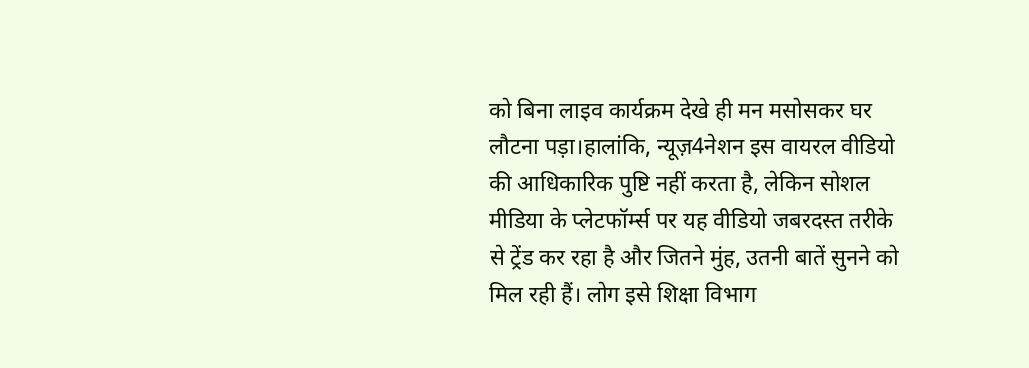को बिना लाइव कार्यक्रम देखे ही मन मसोसकर घर लौटना पड़ा।हालांकि, न्यूज़4नेशन इस वायरल वीडियो की आधिकारिक पुष्टि नहीं करता है, लेकिन सोशल मीडिया के प्लेटफॉर्म्स पर यह वीडियो जबरदस्त तरीके से ट्रेंड कर रहा है और जितने मुंह, उतनी बातें सुनने को मिल रही हैं। लोग इसे शिक्षा विभाग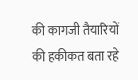की कागजी तैयारियों की हकीकत बता रहे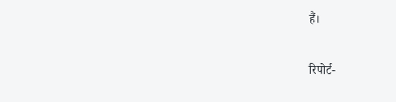हैं।

रिपोर्ट-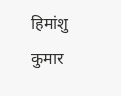हिमांशु कुमार